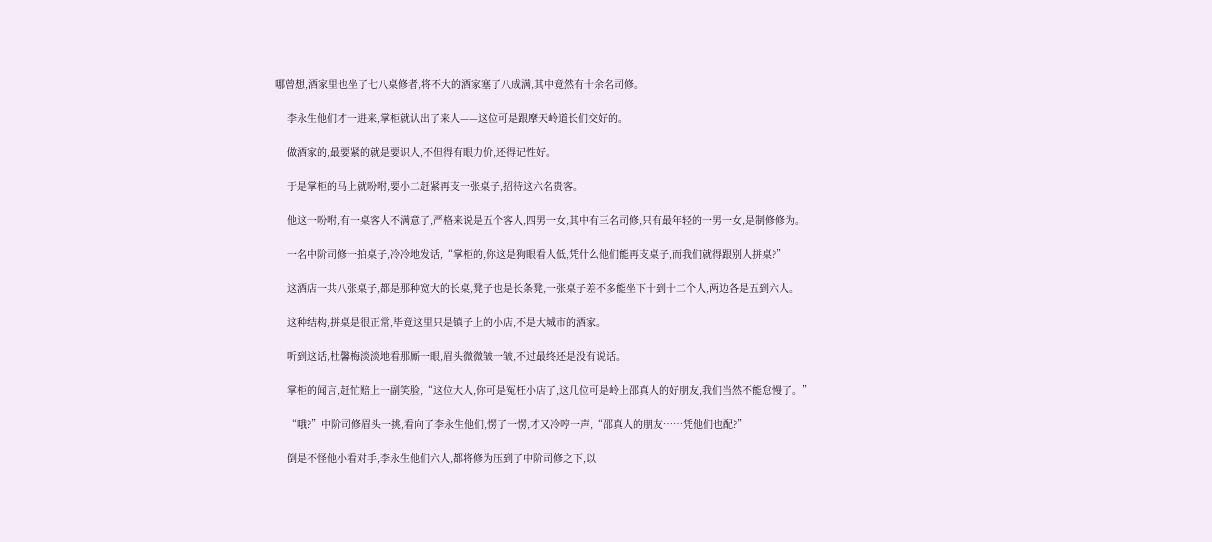哪曾想,酒家里也坐了七八桌修者,将不大的酒家塞了八成满,其中竟然有十余名司修。

    李永生他们才一进来,掌柜就认出了来人——这位可是跟摩天岭道长们交好的。

    做酒家的,最要紧的就是要识人,不但得有眼力价,还得记性好。

    于是掌柜的马上就吩咐,要小二赶紧再支一张桌子,招待这六名贵客。

    他这一吩咐,有一桌客人不满意了,严格来说是五个客人,四男一女,其中有三名司修,只有最年轻的一男一女,是制修修为。

    一名中阶司修一拍桌子,冷冷地发话,“掌柜的,你这是狗眼看人低,凭什么他们能再支桌子,而我们就得跟别人拼桌?”

    这酒店一共八张桌子,都是那种宽大的长桌,凳子也是长条凳,一张桌子差不多能坐下十到十二个人,两边各是五到六人。

    这种结构,拼桌是很正常,毕竟这里只是镇子上的小店,不是大城市的酒家。

    听到这话,杜馨梅淡淡地看那厮一眼,眉头微微皱一皱,不过最终还是没有说话。

    掌柜的闻言,赶忙赔上一副笑脸,“这位大人,你可是冤枉小店了,这几位可是岭上邵真人的好朋友,我们当然不能怠慢了。”

    “哦?”中阶司修眉头一挑,看向了李永生他们,愣了一愣,才又冷哼一声,“邵真人的朋友……凭他们也配?”

    倒是不怪他小看对手,李永生他们六人,都将修为压到了中阶司修之下,以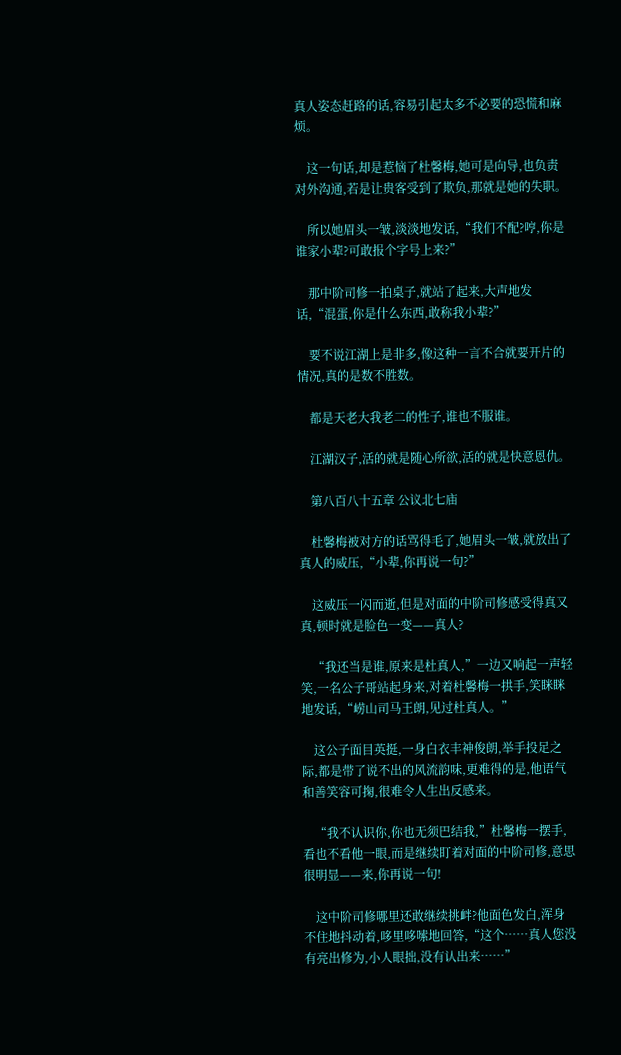真人姿态赶路的话,容易引起太多不必要的恐慌和麻烦。

    这一句话,却是惹恼了杜馨梅,她可是向导,也负责对外沟通,若是让贵客受到了欺负,那就是她的失职。

    所以她眉头一皱,淡淡地发话,“我们不配?哼,你是谁家小辈?可敢报个字号上来?”

    那中阶司修一拍桌子,就站了起来,大声地发话,“混蛋,你是什么东西,敢称我小辈?”

    要不说江湖上是非多,像这种一言不合就要开片的情况,真的是数不胜数。

    都是天老大我老二的性子,谁也不服谁。

    江湖汉子,活的就是随心所欲,活的就是快意恩仇。

    第八百八十五章 公议北七庙

    杜馨梅被对方的话骂得毛了,她眉头一皱,就放出了真人的威压,“小辈,你再说一句?”

    这威压一闪而逝,但是对面的中阶司修感受得真又真,顿时就是脸色一变——真人?

    “我还当是谁,原来是杜真人,”一边又响起一声轻笑,一名公子哥站起身来,对着杜馨梅一拱手,笑眯眯地发话,“崂山司马王朗,见过杜真人。”

    这公子面目英挺,一身白衣丰神俊朗,举手投足之际,都是带了说不出的风流韵味,更难得的是,他语气和善笑容可掬,很难令人生出反感来。

    “我不认识你,你也无须巴结我,”杜馨梅一摆手,看也不看他一眼,而是继续盯着对面的中阶司修,意思很明显——来,你再说一句!

    这中阶司修哪里还敢继续挑衅?他面色发白,浑身不住地抖动着,哆里哆嗦地回答,“这个……真人您没有亮出修为,小人眼拙,没有认出来……”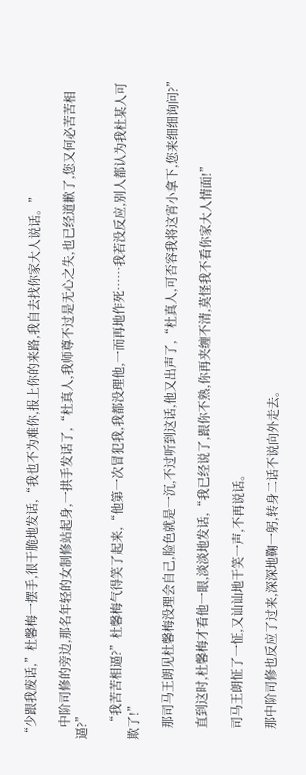“少跟我废话,”杜馨梅一摆手,很干脆地发话,“我也不为难你,报上你的来路,我自去找你家大人说话。”

    中阶司修的旁边,那名年轻的女制修站起身,一拱手发话了,“杜真人,我师尊不过是无心之失,也已经道歉了,您又何必苦苦相逼?”

    “我苦苦相逼?”杜馨梅气得笑了起来,“他第一次冒犯我,我都没理他,一而再地作死……我若没反应,别人都认为我杜某人可欺了!”

    那司马王朗见杜馨梅没理会自己,脸色就是一沉,不过听到这话,他又出声了,“杜真人,可否容我将这宵小拿下,您来细细询问?”

    直到这时,杜馨梅才看他一眼,淡淡地发话,“我已经说了,跟你不熟,你再夹缠不清,莫怪我不看你家大人情面!”

    司马王朗怔了一怔,又讪讪地干笑一声,不再说话。

    那中阶司修也反应了过来,深深地鞠一躬,转身二话不说向外走去。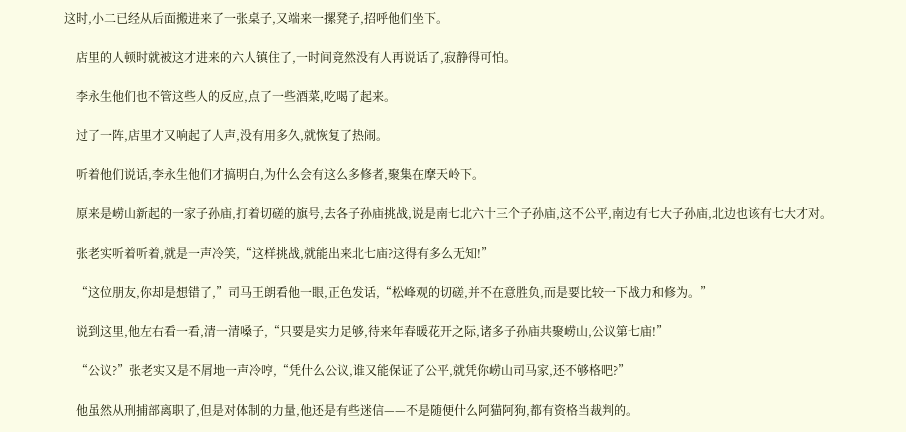这时,小二已经从后面搬进来了一张桌子,又端来一摞凳子,招呼他们坐下。

    店里的人顿时就被这才进来的六人镇住了,一时间竟然没有人再说话了,寂静得可怕。

    李永生他们也不管这些人的反应,点了一些酒菜,吃喝了起来。

    过了一阵,店里才又响起了人声,没有用多久,就恢复了热闹。

    听着他们说话,李永生他们才搞明白,为什么会有这么多修者,聚集在摩天岭下。

    原来是崂山新起的一家子孙庙,打着切磋的旗号,去各子孙庙挑战,说是南七北六十三个子孙庙,这不公平,南边有七大子孙庙,北边也该有七大才对。

    张老实听着听着,就是一声冷笑,“这样挑战,就能出来北七庙?这得有多么无知!”

    “这位朋友,你却是想错了,”司马王朗看他一眼,正色发话,“松峰观的切磋,并不在意胜负,而是要比较一下战力和修为。”

    说到这里,他左右看一看,清一清嗓子,“只要是实力足够,待来年春暖花开之际,诸多子孙庙共聚崂山,公议第七庙!”

    “公议?”张老实又是不屑地一声冷哼,“凭什么公议,谁又能保证了公平,就凭你崂山司马家,还不够格吧?”

    他虽然从刑捕部离职了,但是对体制的力量,他还是有些迷信——不是随便什么阿猫阿狗,都有资格当裁判的。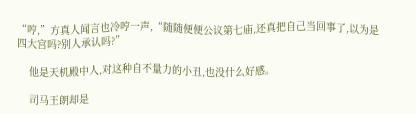“哼,”方真人闻言也冷哼一声,“随随便便公议第七庙,还真把自己当回事了,以为是四大宫吗?别人承认吗?”

    他是天机殿中人,对这种自不量力的小丑,也没什么好感。

    司马王朗却是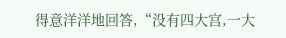得意洋洋地回答,“没有四大宫,一大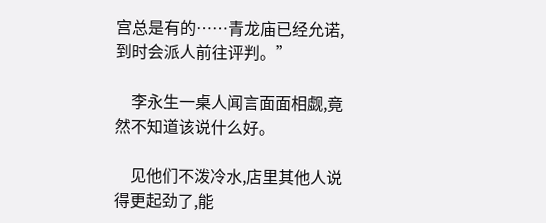宫总是有的……青龙庙已经允诺,到时会派人前往评判。”

    李永生一桌人闻言面面相觑,竟然不知道该说什么好。

    见他们不泼冷水,店里其他人说得更起劲了,能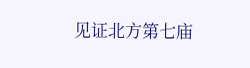见证北方第七庙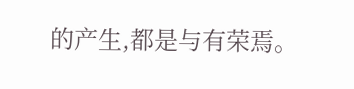的产生,都是与有荣焉。